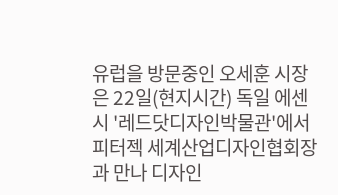유럽을 방문중인 오세훈 시장은 22일(현지시간) 독일 에센시 '레드닷디자인박물관'에서 피터젝 세계산업디자인협회장과 만나 디자인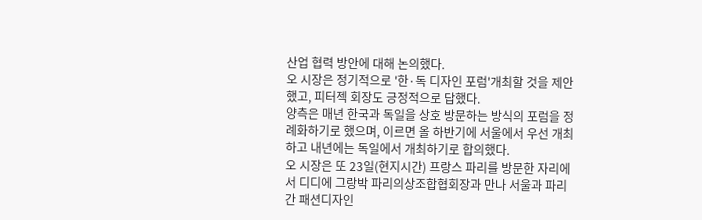산업 협력 방안에 대해 논의했다.
오 시장은 정기적으로 '한·독 디자인 포럼'개최할 것을 제안했고, 피터젝 회장도 긍정적으로 답했다.
양측은 매년 한국과 독일을 상호 방문하는 방식의 포럼을 정례화하기로 했으며, 이르면 올 하반기에 서울에서 우선 개최하고 내년에는 독일에서 개최하기로 합의했다.
오 시장은 또 23일(현지시간) 프랑스 파리를 방문한 자리에서 디디에 그랑박 파리의상조합협회장과 만나 서울과 파리간 패션디자인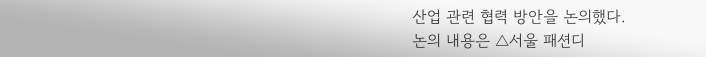산업 관련 협력 방안을 논의했다.
논의 내용은 △서울 패션디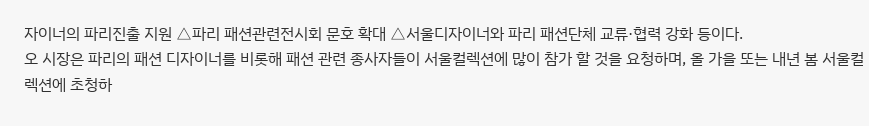자이너의 파리진출 지원 △파리 패션관련전시회 문호 확대 △서울디자이너와 파리 패션단체 교류·협력 강화 등이다.
오 시장은 파리의 패션 디자이너를 비롯해 패션 관련 종사자들이 서울컬렉션에 많이 참가 할 것을 요청하며, 올 가을 또는 내년 봄 서울컬렉션에 초청하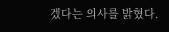겠다는 의사를 밝혔다.